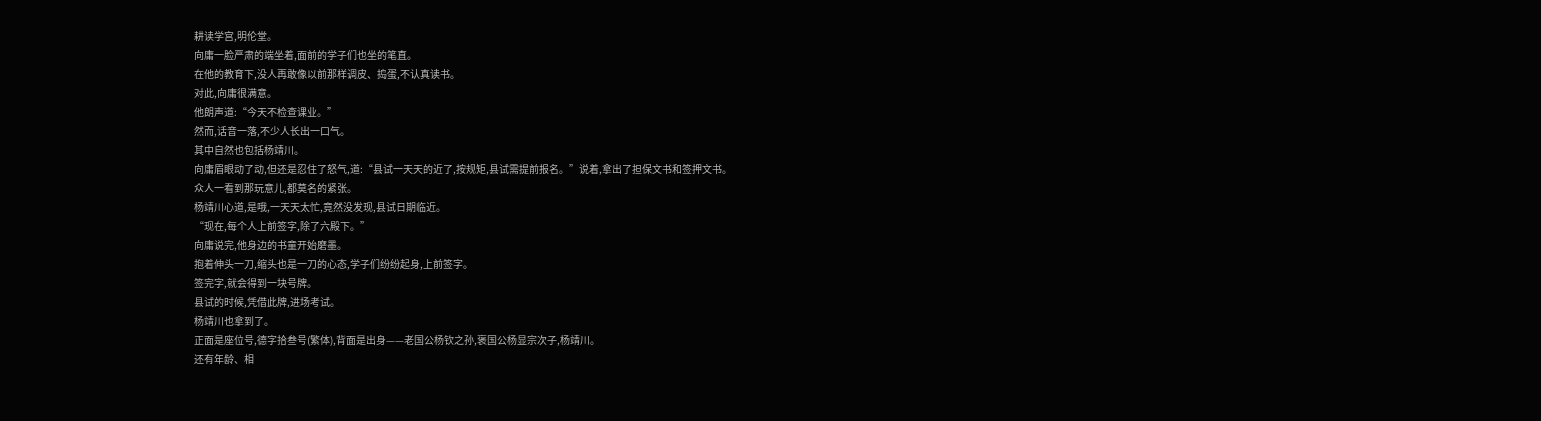耕读学宫,明伦堂。
向庸一脸严肃的端坐着,面前的学子们也坐的笔直。
在他的教育下,没人再敢像以前那样调皮、捣蛋,不认真读书。
对此,向庸很满意。
他朗声道:“今天不检查课业。”
然而,话音一落,不少人长出一口气。
其中自然也包括杨靖川。
向庸眉眼动了动,但还是忍住了怒气,道:“县试一天天的近了,按规矩,县试需提前报名。”说着,拿出了担保文书和签押文书。
众人一看到那玩意儿,都莫名的紧张。
杨靖川心道,是哦,一天天太忙,竟然没发现,县试日期临近。
“现在,每个人上前签字,除了六殿下。”
向庸说完,他身边的书童开始磨墨。
抱着伸头一刀,缩头也是一刀的心态,学子们纷纷起身,上前签字。
签完字,就会得到一块号牌。
县试的时候,凭借此牌,进场考试。
杨靖川也拿到了。
正面是座位号,德字拾叁号(繁体),背面是出身——老国公杨钦之孙,褒国公杨显宗次子,杨靖川。
还有年龄、相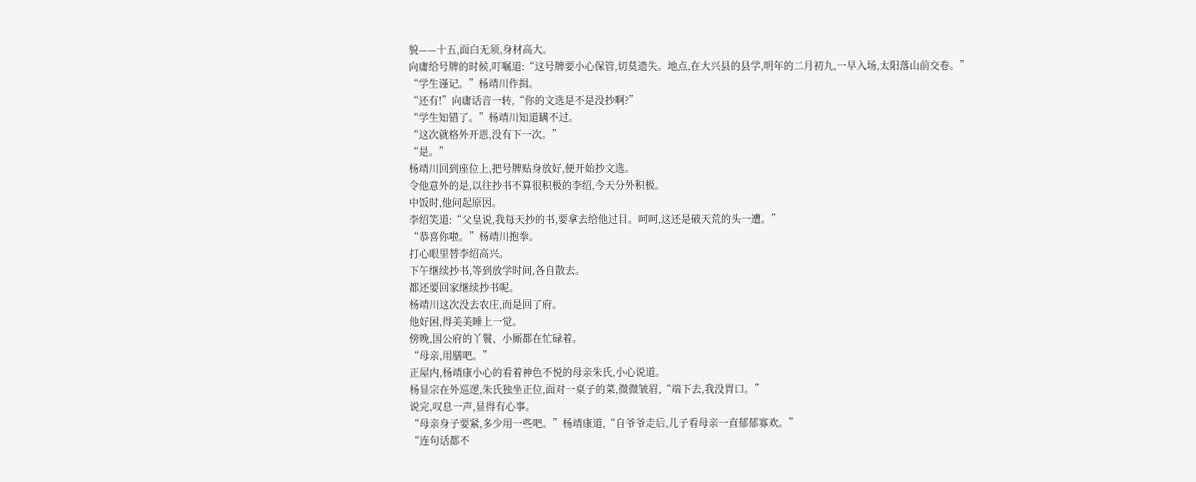貌——十五,面白无须,身材高大。
向庸给号牌的时候,叮嘱道:“这号牌要小心保管,切莫遗失。地点,在大兴县的县学,明年的二月初九,一早入场,太阳落山前交卷。”
“学生谨记。”杨靖川作揖。
“还有!”向庸话音一转,“你的文选是不是没抄啊?”
“学生知错了。”杨靖川知道瞒不过。
“这次就格外开恩,没有下一次。”
“是。”
杨靖川回到座位上,把号牌贴身放好,便开始抄文选。
令他意外的是,以往抄书不算很积极的李绍,今天分外积极。
中饭时,他问起原因。
李绍笑道:“父皇说,我每天抄的书,要拿去给他过目。呵呵,这还是破天荒的头一遭。”
“恭喜你啦。”杨靖川抱拳。
打心眼里替李绍高兴。
下午继续抄书,等到放学时间,各自散去。
都还要回家继续抄书呢。
杨靖川这次没去农庄,而是回了府。
他好困,得美美睡上一觉。
傍晚,国公府的丫鬟、小厮都在忙碌着。
“母亲,用膳吧。”
正屋内,杨靖康小心的看着神色不悦的母亲朱氏,小心说道。
杨显宗在外巡逻,朱氏独坐正位,面对一桌子的菜,微微皱眉,“端下去,我没胃口。”
说完,叹息一声,显得有心事。
“母亲身子要紧,多少用一些吧。”杨靖康道,“自爷爷走后,儿子看母亲一直郁郁寡欢。”
“连句话都不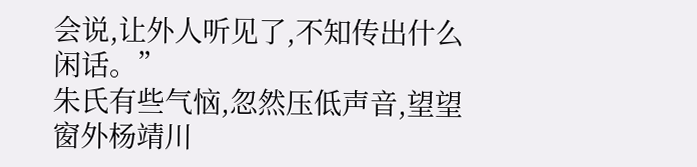会说,让外人听见了,不知传出什么闲话。”
朱氏有些气恼,忽然压低声音,望望窗外杨靖川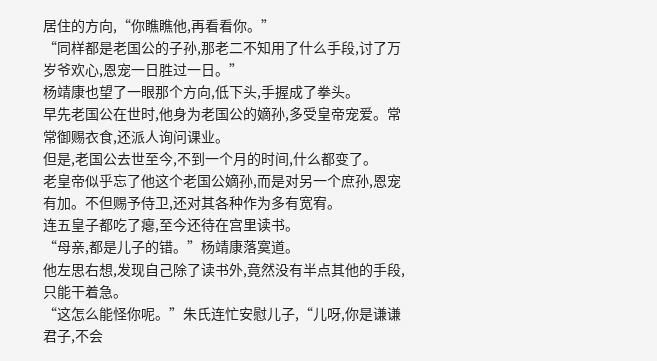居住的方向,“你瞧瞧他,再看看你。”
“同样都是老国公的子孙,那老二不知用了什么手段,讨了万岁爷欢心,恩宠一日胜过一日。”
杨靖康也望了一眼那个方向,低下头,手握成了拳头。
早先老国公在世时,他身为老国公的嫡孙,多受皇帝宠爱。常常御赐衣食,还派人询问课业。
但是,老国公去世至今,不到一个月的时间,什么都变了。
老皇帝似乎忘了他这个老国公嫡孙,而是对另一个庶孙,恩宠有加。不但赐予侍卫,还对其各种作为多有宽宥。
连五皇子都吃了瘪,至今还待在宫里读书。
“母亲,都是儿子的错。”杨靖康落寞道。
他左思右想,发现自己除了读书外,竟然没有半点其他的手段,只能干着急。
“这怎么能怪你呢。”朱氏连忙安慰儿子,“儿呀,你是谦谦君子,不会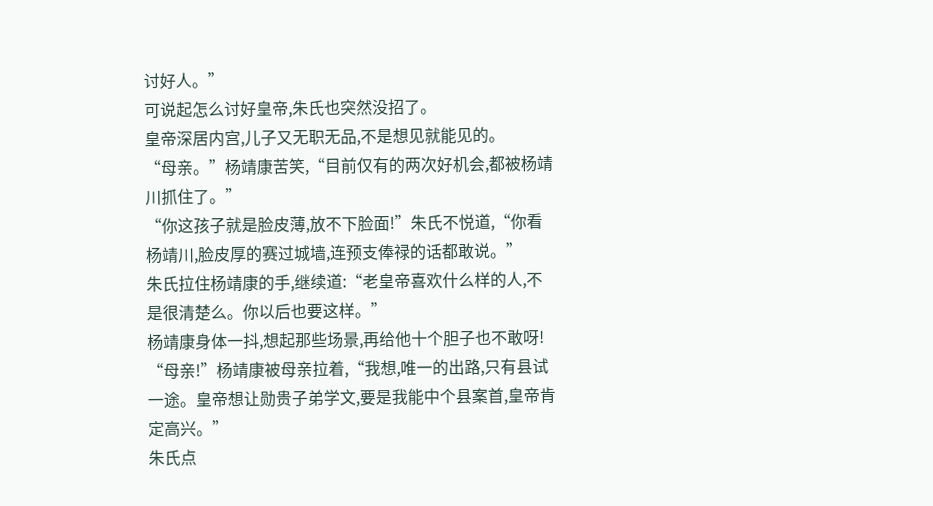讨好人。”
可说起怎么讨好皇帝,朱氏也突然没招了。
皇帝深居内宫,儿子又无职无品,不是想见就能见的。
“母亲。”杨靖康苦笑,“目前仅有的两次好机会,都被杨靖川抓住了。”
“你这孩子就是脸皮薄,放不下脸面!”朱氏不悦道,“你看杨靖川,脸皮厚的赛过城墙,连预支俸禄的话都敢说。”
朱氏拉住杨靖康的手,继续道:“老皇帝喜欢什么样的人,不是很清楚么。你以后也要这样。”
杨靖康身体一抖,想起那些场景,再给他十个胆子也不敢呀!
“母亲!”杨靖康被母亲拉着,“我想,唯一的出路,只有县试一途。皇帝想让勋贵子弟学文,要是我能中个县案首,皇帝肯定高兴。”
朱氏点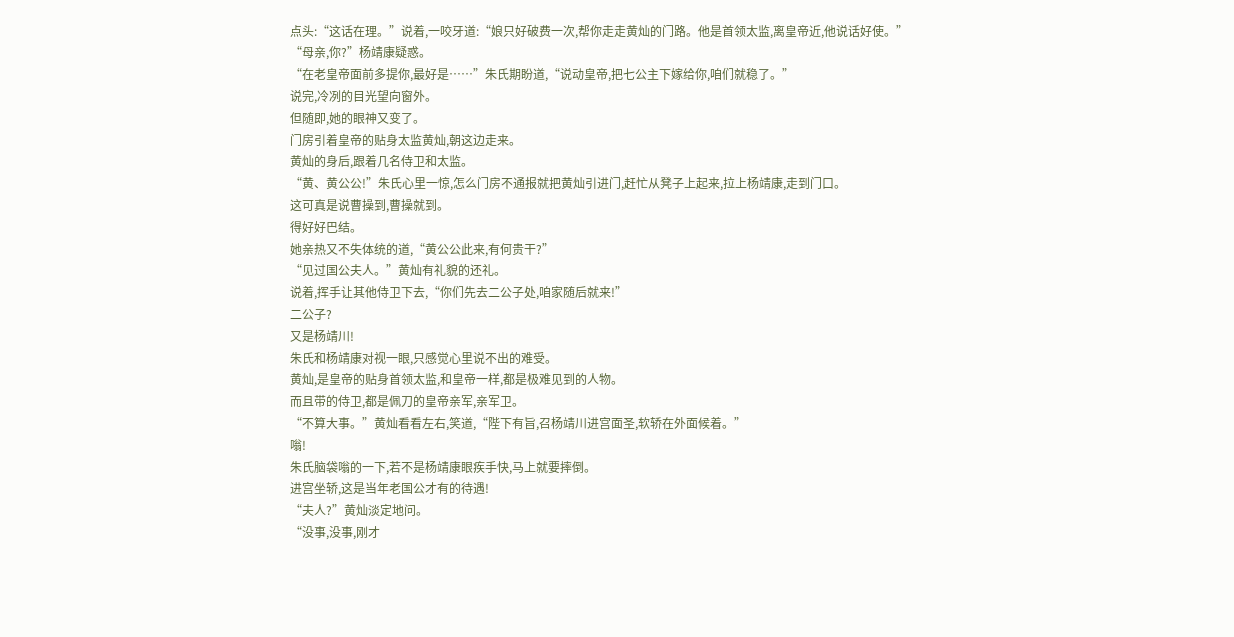点头:“这话在理。”说着,一咬牙道:“娘只好破费一次,帮你走走黄灿的门路。他是首领太监,离皇帝近,他说话好使。”
“母亲,你?”杨靖康疑惑。
“在老皇帝面前多提你,最好是……”朱氏期盼道,“说动皇帝,把七公主下嫁给你,咱们就稳了。”
说完,冷冽的目光望向窗外。
但随即,她的眼神又变了。
门房引着皇帝的贴身太监黄灿,朝这边走来。
黄灿的身后,跟着几名侍卫和太监。
“黄、黄公公!”朱氏心里一惊,怎么门房不通报就把黄灿引进门,赶忙从凳子上起来,拉上杨靖康,走到门口。
这可真是说曹操到,曹操就到。
得好好巴结。
她亲热又不失体统的道,“黄公公此来,有何贵干?”
“见过国公夫人。”黄灿有礼貌的还礼。
说着,挥手让其他侍卫下去,“你们先去二公子处,咱家随后就来!”
二公子?
又是杨靖川!
朱氏和杨靖康对视一眼,只感觉心里说不出的难受。
黄灿,是皇帝的贴身首领太监,和皇帝一样,都是极难见到的人物。
而且带的侍卫,都是佩刀的皇帝亲军,亲军卫。
“不算大事。”黄灿看看左右,笑道,“陛下有旨,召杨靖川进宫面圣,软轿在外面候着。”
嗡!
朱氏脑袋嗡的一下,若不是杨靖康眼疾手快,马上就要摔倒。
进宫坐轿,这是当年老国公才有的待遇!
“夫人?”黄灿淡定地问。
“没事,没事,刚才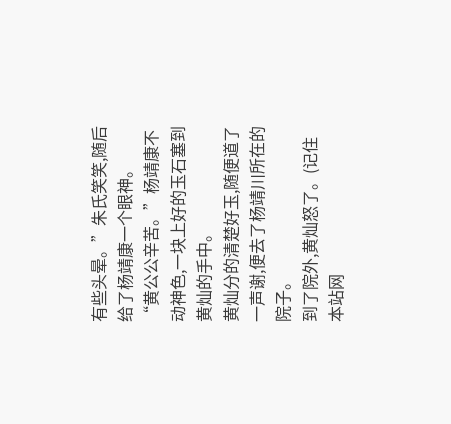有些头晕。”朱氏笑笑,随后给了杨靖康一个眼神。
“黄公公辛苦。”杨靖康不动神色,一块上好的玉石塞到黄灿的手中。
黄灿分的清楚好玉,随便道了一声谢,便去了杨靖川所在的院子。
到了院外,黄灿怒了。(记住本站网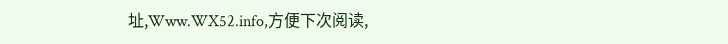址,Www.WX52.info,方便下次阅读,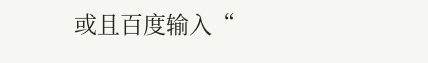或且百度输入“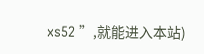xs52 ”,就能进入本站)